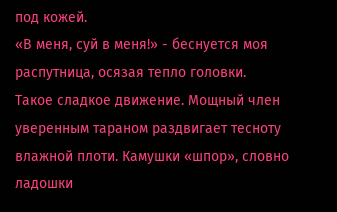под кожей.
«В меня, суй в меня!» - беснуется моя распутница, осязая тепло головки.
Такое сладкое движение. Мощный член уверенным тараном раздвигает тесноту влажной плоти. Камушки «шпор», словно ладошки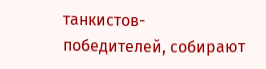танкистов-победителей, собирают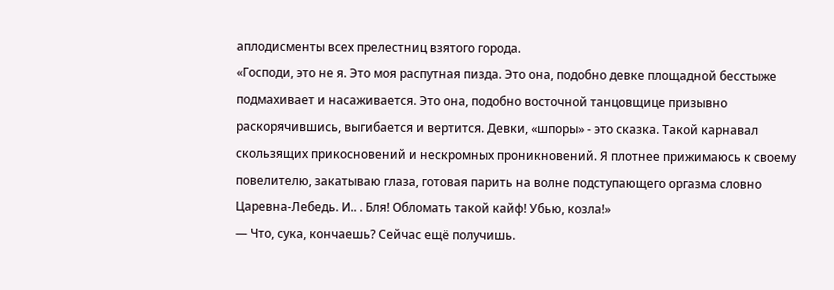аплодисменты всех прелестниц взятого города.
«Господи, это не я. Это моя распутная пизда. Это она, подобно девке площадной бесстыже подмахивает и насаживается. Это она, подобно восточной танцовщице призывно раскорячившись, выгибается и вертится. Девки, «шпоры» - это сказка. Такой карнавал скользящих прикосновений и нескромных проникновений. Я плотнее прижимаюсь к своему повелителю, закатываю глаза, готовая парить на волне подступающего оргазма словно Царевна-Лебедь. И.. . Бля! Обломать такой кайф! Убью, козла!»
— Что, сука, кончаешь? Сейчас ещё получишь.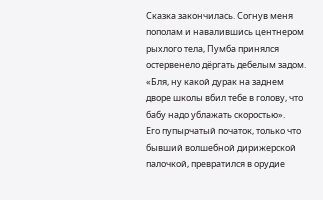Сказка закончилась. Согнув меня пополам и навалившись центнером рыхлого тела, Пумба принялся остервенело дёргать дебелым задом.
«Бля, ну какой дурак на заднем дворе школы вбил тебе в голову, что бабу надо ублажать скоростью».
Его пупырчатый початок, только что бывший волшебной дирижерской палочкой, превратился в орудие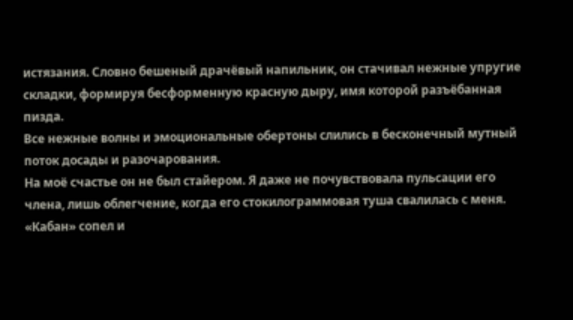истязания. Словно бешеный драчёвый напильник, он стачивал нежные упругие складки, формируя бесформенную красную дыру, имя которой разъёбанная пизда.
Все нежные волны и эмоциональные обертоны слились в бесконечный мутный поток досады и разочарования.
На моё счастье он не был стайером. Я даже не почувствовала пульсации его члена, лишь облегчение, когда его стокилограммовая туша свалилась с меня.
«Кабан» сопел и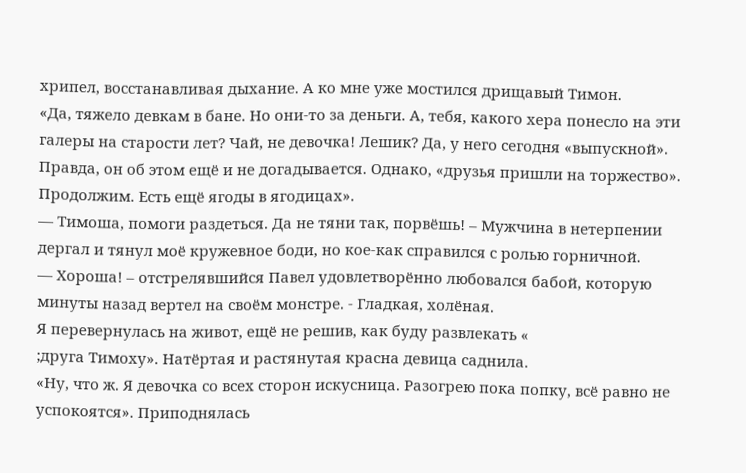хрипел, восстанавливая дыхание. А ко мне уже мостился дрищавый Тимон.
«Да, тяжело девкам в бане. Но они-то за деньги. А, тебя, какого хера понесло на эти галеры на старости лет? Чай, не девочка! Лешик? Да, у него сегодня «выпускной». Правда, он об этом ещё и не догадывается. Однако, «друзья пришли на торжество». Продолжим. Есть ещё ягоды в ягодицах».
— Тимоша, помоги раздеться. Да не тяни так, порвёшь! – Мужчина в нетерпении дергал и тянул моё кружевное боди, но кое-как справился с ролью горничной.
— Хороша! – отстрелявшийся Павел удовлетворённо любовался бабой, которую минуты назад вертел на своём монстре. - Гладкая, холёная.
Я перевернулась на живот, ещё не решив, как буду развлекать «
;друга Тимоху». Натёртая и растянутая красна девица саднила.
«Ну, что ж. Я девочка со всех сторон искусница. Разогрею пока попку, всё равно не успокоятся». Приподнялась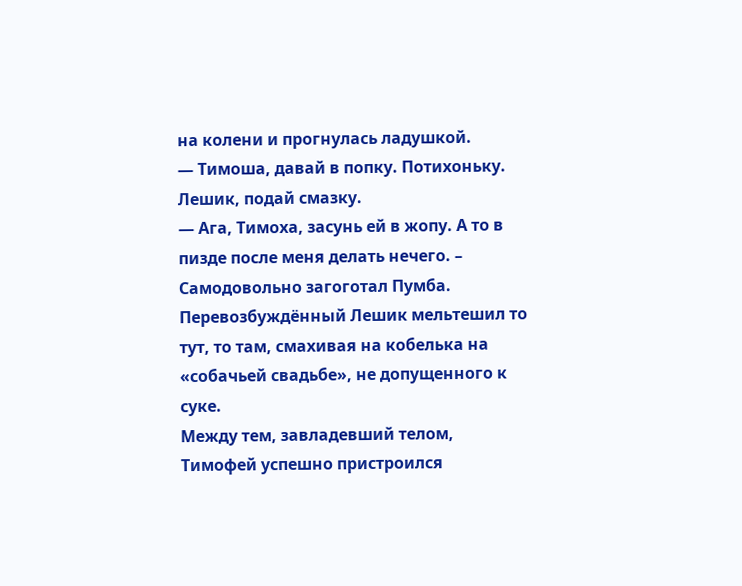на колени и прогнулась ладушкой.
— Тимоша, давай в попку. Потихоньку. Лешик, подай смазку.
— Ага, Тимоха, засунь ей в жопу. А то в пизде после меня делать нечего. – Самодовольно загоготал Пумба.
Перевозбуждённый Лешик мельтешил то тут, то там, смахивая на кобелька на «собачьей свадьбе», не допущенного к суке.
Между тем, завладевший телом, Тимофей успешно пристроился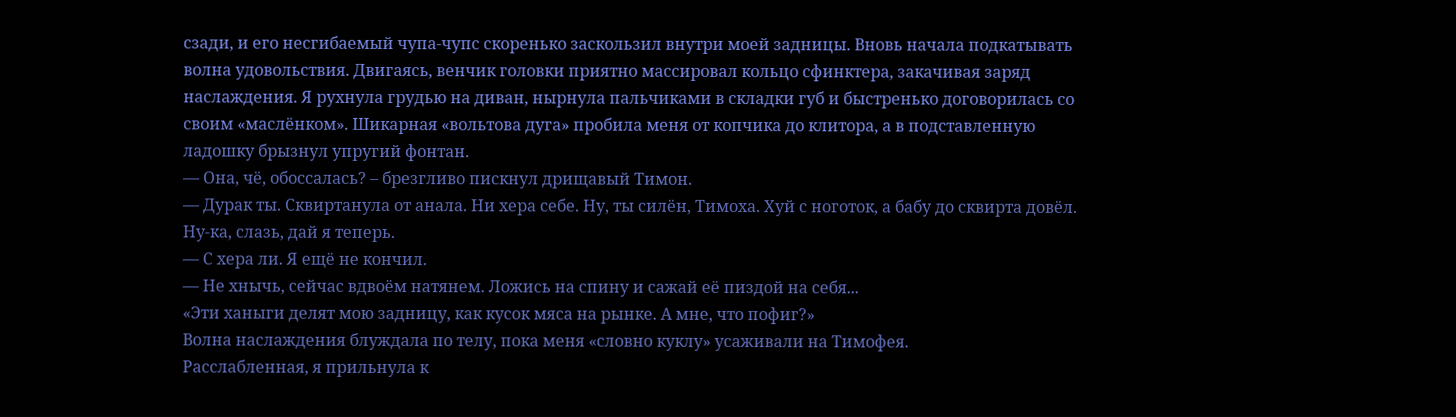сзади, и его несгибаемый чупа-чупс скоренько заскользил внутри моей задницы. Вновь начала подкатывать волна удовольствия. Двигаясь, венчик головки приятно массировал кольцо сфинктера, закачивая заряд наслаждения. Я рухнула грудью на диван, нырнула пальчиками в складки губ и быстренько договорилась со своим «маслёнком». Шикарная «вольтова дуга» пробила меня от копчика до клитора, а в подставленную ладошку брызнул упругий фонтан.
— Она, чё, обоссалась? – брезгливо пискнул дрищавый Тимон.
— Дурак ты. Сквиртанула от анала. Ни хера себе. Ну, ты силён, Тимоха. Хуй с ноготок, а бабу до сквирта довёл. Ну-ка, слазь, дай я теперь.
— С хера ли. Я ещё не кончил.
— Не хнычь, сейчас вдвоём натянем. Ложись на спину и сажай её пиздой на себя...
«Эти ханыги делят мою задницу, как кусок мяса на рынке. А мне, что пофиг?»
Волна наслаждения блуждала по телу, пока меня «словно куклу» усаживали на Тимофея.
Расслабленная, я прильнула к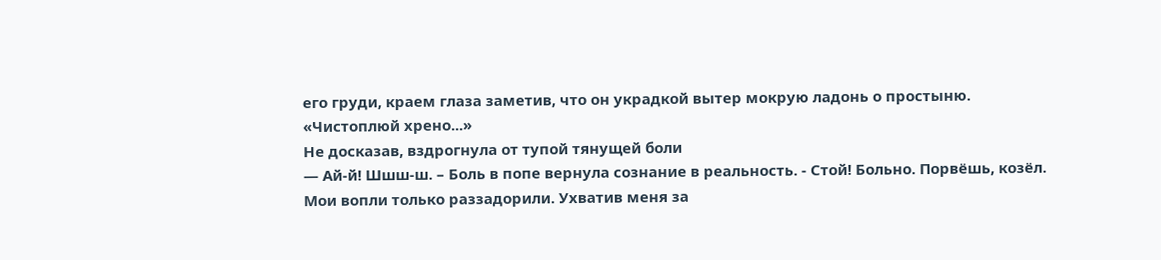его груди, краем глаза заметив, что он украдкой вытер мокрую ладонь о простыню.
«Чистоплюй хрено...»
Не досказав, вздрогнула от тупой тянущей боли
— Ай-й! Шшш-ш. – Боль в попе вернула сознание в реальность. - Стой! Больно. Порвёшь, козёл.
Мои вопли только раззадорили. Ухватив меня за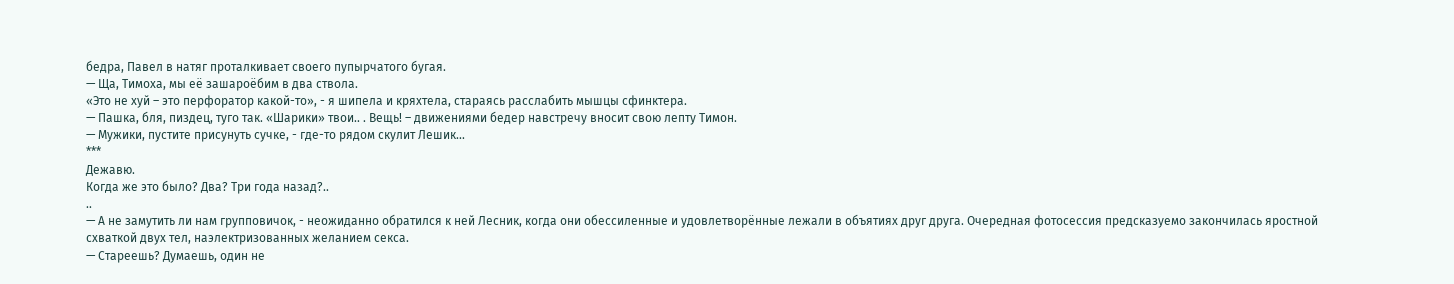бедра, Павел в натяг проталкивает своего пупырчатого бугая.
— Ща, Тимоха, мы её зашароёбим в два ствола.
«Это не хуй – это перфоратор какой-то», - я шипела и кряхтела, стараясь расслабить мышцы сфинктера.
— Пашка, бля, пиздец, туго так. «Шарики» твои.. . Вещь! – движениями бедер навстречу вносит свою лепту Тимон.
— Мужики, пустите присунуть сучке, - где-то рядом скулит Лешик...
***
Дежавю.
Когда же это было? Два? Три года назад?..
..
— А не замутить ли нам групповичок, - неожиданно обратился к ней Лесник, когда они обессиленные и удовлетворённые лежали в объятиях друг друга. Очередная фотосессия предсказуемо закончилась яростной схваткой двух тел, наэлектризованных желанием секса.
— Стареешь? Думаешь, один не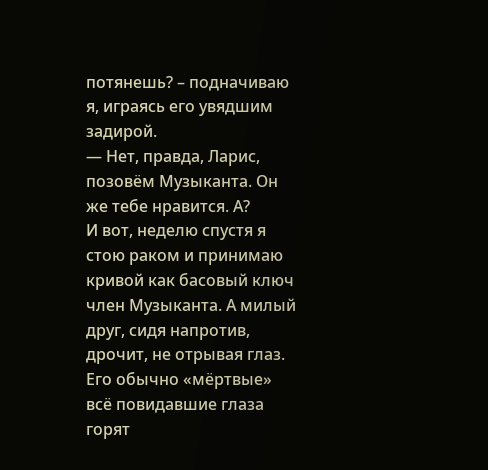потянешь? – подначиваю я, играясь его увядшим задирой.
— Нет, правда, Ларис, позовём Музыканта. Он же тебе нравится. А?
И вот, неделю спустя я стою раком и принимаю кривой как басовый ключ член Музыканта. А милый друг, сидя напротив, дрочит, не отрывая глаз. Его обычно «мёртвые» всё повидавшие глаза горят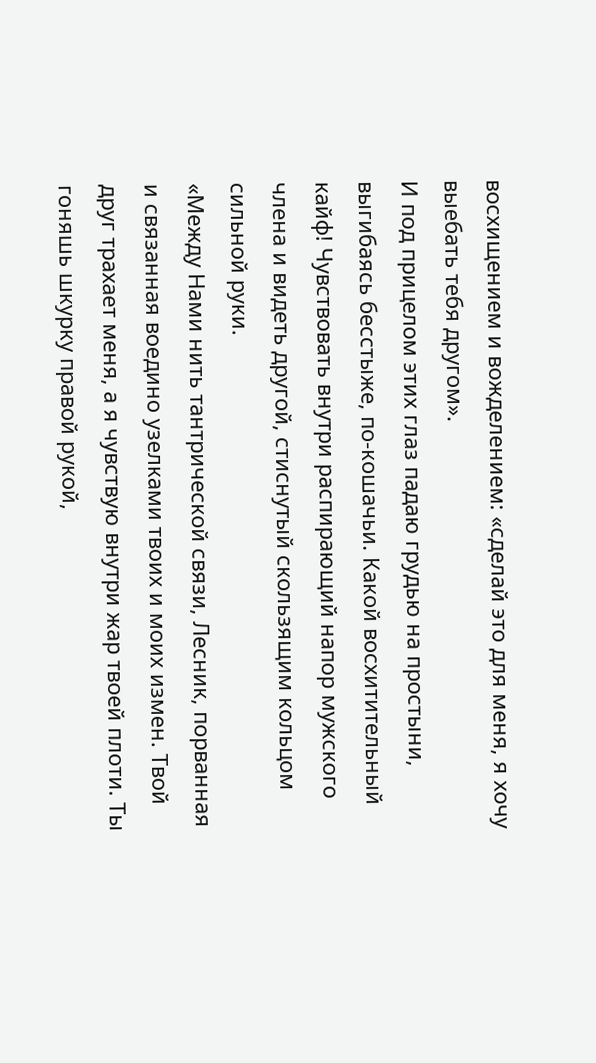восхищением и вожделением: «сделай это для меня, я хочу выебать тебя другом».
И под прицелом этих глаз падаю грудью на простыни, выгибаясь бесстыже, по-кошачьи. Какой восхитительный кайф! Чувствовать внутри распирающий напор мужского члена и видеть другой, стиснутый скользящим кольцом сильной руки.
«Между Нами нить тантрической связи, Лесник, порванная и связанная воедино узелками твоих и моих измен. Твой друг трахает меня, а я чувствую внутри жар твоей плоти. Ты гоняшь шкурку правой рукой,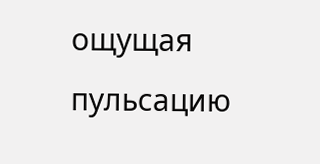ощущая пульсацию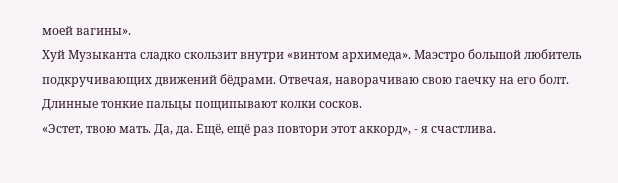моей вагины».
Хуй Музыканта сладко скользит внутри «винтом архимеда». Маэстро большой любитель подкручивающих движений бёдрами. Отвечая, наворачиваю свою гаечку на его болт. Длинные тонкие пальцы пощипывают колки сосков.
«Эстет, твою мать. Да, да. Ещё, ещё раз повтори этот аккорд», - я счастлива.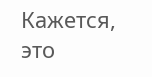Кажется, это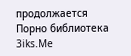продолжается
Порно библиотека 3iks.Me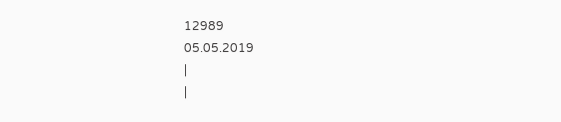12989
05.05.2019
|
|